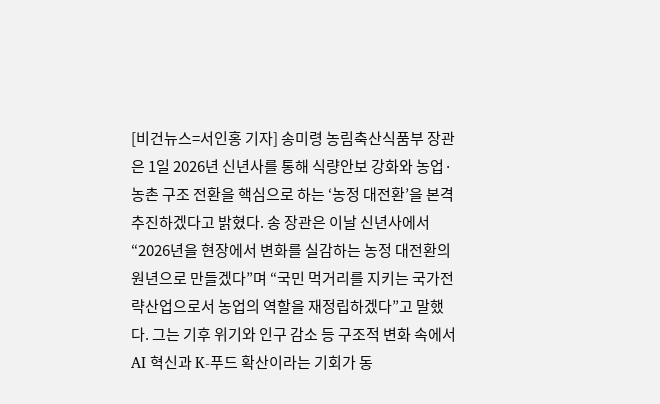[비건뉴스=서인홍 기자] 송미령 농림축산식품부 장관은 1일 2026년 신년사를 통해 식량안보 강화와 농업·농촌 구조 전환을 핵심으로 하는 ‘농정 대전환’을 본격 추진하겠다고 밝혔다. 송 장관은 이날 신년사에서 “2026년을 현장에서 변화를 실감하는 농정 대전환의 원년으로 만들겠다”며 “국민 먹거리를 지키는 국가전략산업으로서 농업의 역할을 재정립하겠다”고 말했다. 그는 기후 위기와 인구 감소 등 구조적 변화 속에서 AI 혁신과 K-푸드 확산이라는 기회가 동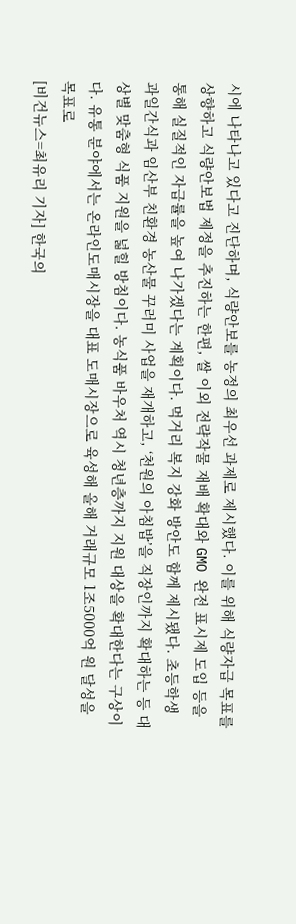시에 나타나고 있다고 진단하며, 식량안보를 농정의 최우선 과제로 제시했다. 이를 위해 식량자급 목표를 상향하고 식량안보법 제정을 추진하는 한편, 쌀 이외 전략작물 재배 확대와 GMO 완전 표시제 도입 등을 통해 실질적인 자급률을 높여 나가겠다는 계획이다. 먹거리 복지 강화 방안도 함께 제시됐다. 초등학생 과일간식과 임산부 친환경 농산물 꾸러미 사업을 재개하고, ‘천원의 아침밥’을 직장인까지 확대하는 등 대상별 맞춤형 식품 지원을 넓힐 방침이다. 농식품 바우처 역시 청년층까지 지원 대상을 확대한다는 구상이다. 유통 분야에서는 온라인도매시장을 대표 도매시장으로 육성해 올해 거래규모 1조5000억 원 달성을 목표로
[비건뉴스=최유리 기자] 한국의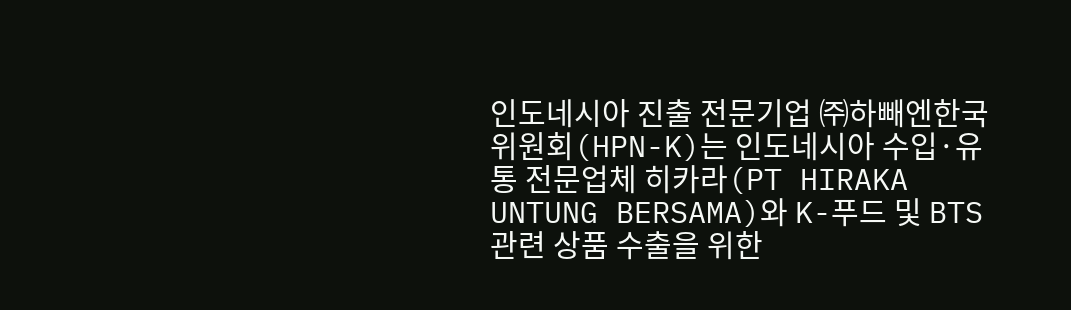인도네시아 진출 전문기업 ㈜하빼엔한국위원회(HPN-K)는 인도네시아 수입·유통 전문업체 히카라(PT HIRAKA UNTUNG BERSAMA)와 K-푸드 및 BTS 관련 상품 수출을 위한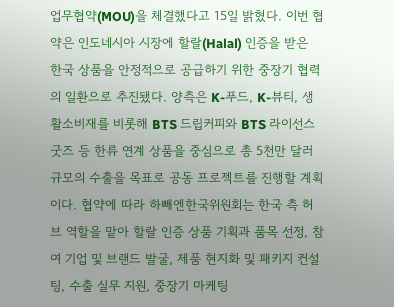업무협약(MOU)을 체결했다고 15일 밝혔다. 이번 협약은 인도네시아 시장에 할랄(Halal) 인증을 받은 한국 상품을 안정적으로 공급하기 위한 중장기 협력의 일환으로 추진됐다. 양측은 K-푸드, K-뷰티, 생활소비재를 비롯해 BTS 드립커피와 BTS 라이선스 굿즈 등 한류 연계 상품을 중심으로 총 5천만 달러 규모의 수출을 목표로 공동 프로젝트를 진행할 계획이다. 협약에 따라 하빼엔한국위원회는 한국 측 허브 역할을 맡아 할랄 인증 상품 기획과 품목 선정, 참여 기업 및 브랜드 발굴, 제품 현지화 및 패키지 컨설팅, 수출 실무 지원, 중장기 마케팅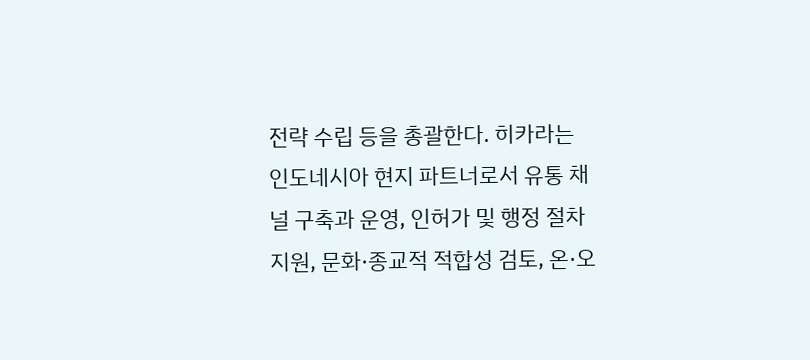전략 수립 등을 총괄한다. 히카라는 인도네시아 현지 파트너로서 유통 채널 구축과 운영, 인허가 및 행정 절차 지원, 문화·종교적 적합성 검토, 온·오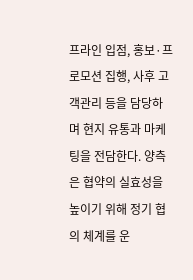프라인 입점, 홍보·프로모션 집행, 사후 고객관리 등을 담당하며 현지 유통과 마케팅을 전담한다. 양측은 협약의 실효성을 높이기 위해 정기 협의 체계를 운